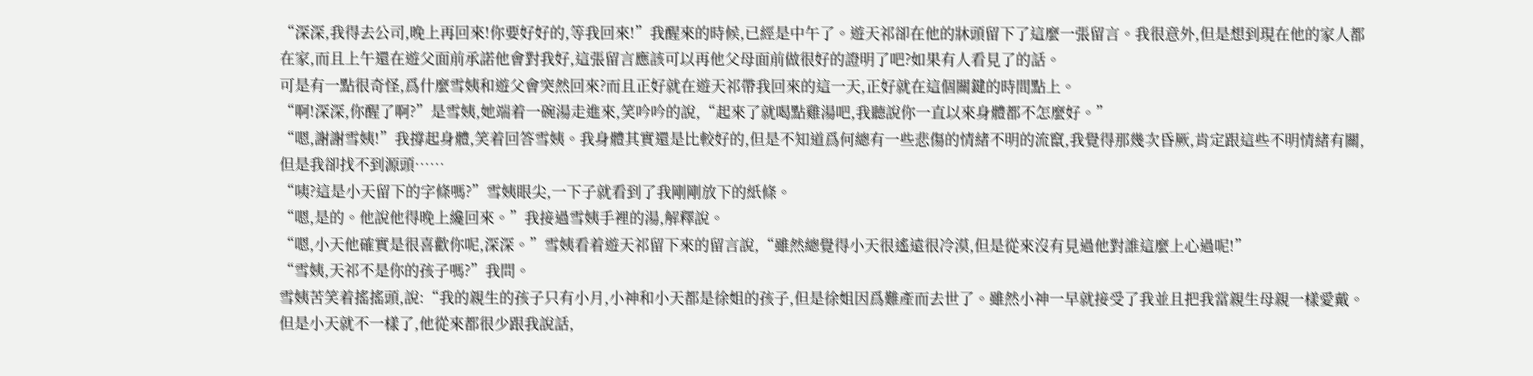“深深,我得去公司,晚上再回來!你要好好的,等我回來!”我醒來的時候,已經是中午了。遊天祁卻在他的牀頭留下了這麼一張留言。我很意外,但是想到現在他的家人都在家,而且上午還在遊父面前承諾他會對我好,這張留言應該可以再他父母面前做很好的證明了吧?如果有人看見了的話。
可是有一點很奇怪,爲什麼雪姨和遊父會突然回來?而且正好就在遊天祁帶我回來的這一天,正好就在這個關鍵的時間點上。
“啊!深深,你醒了啊?”是雪姨,她端着一碗湯走進來,笑吟吟的說,“起來了就喝點雞湯吧,我聽說你一直以來身體都不怎麼好。”
“嗯,謝謝雪姨!”我撐起身體,笑着回答雪姨。我身體其實還是比較好的,但是不知道爲何總有一些悲傷的情緒不明的流竄,我覺得那幾次昏厥,肯定跟這些不明情緒有關,但是我卻找不到源頭……
“咦?這是小天留下的字條嗎?”雪姨眼尖,一下子就看到了我剛剛放下的紙條。
“嗯,是的。他說他得晚上纔回來。”我接過雪姨手裡的湯,解釋說。
“嗯,小天他確實是很喜歡你呢,深深。”雪姨看着遊天祁留下來的留言說,“雖然總覺得小天很遙遠很冷漠,但是從來沒有見過他對誰這麼上心過呢!”
“雪姨,天祁不是你的孩子嗎?”我問。
雪姨苦笑着搖搖頭,說:“我的親生的孩子只有小月,小神和小天都是徐姐的孩子,但是徐姐因爲難產而去世了。雖然小神一早就接受了我並且把我當親生母親一樣愛戴。但是小天就不一樣了,他從來都很少跟我說話,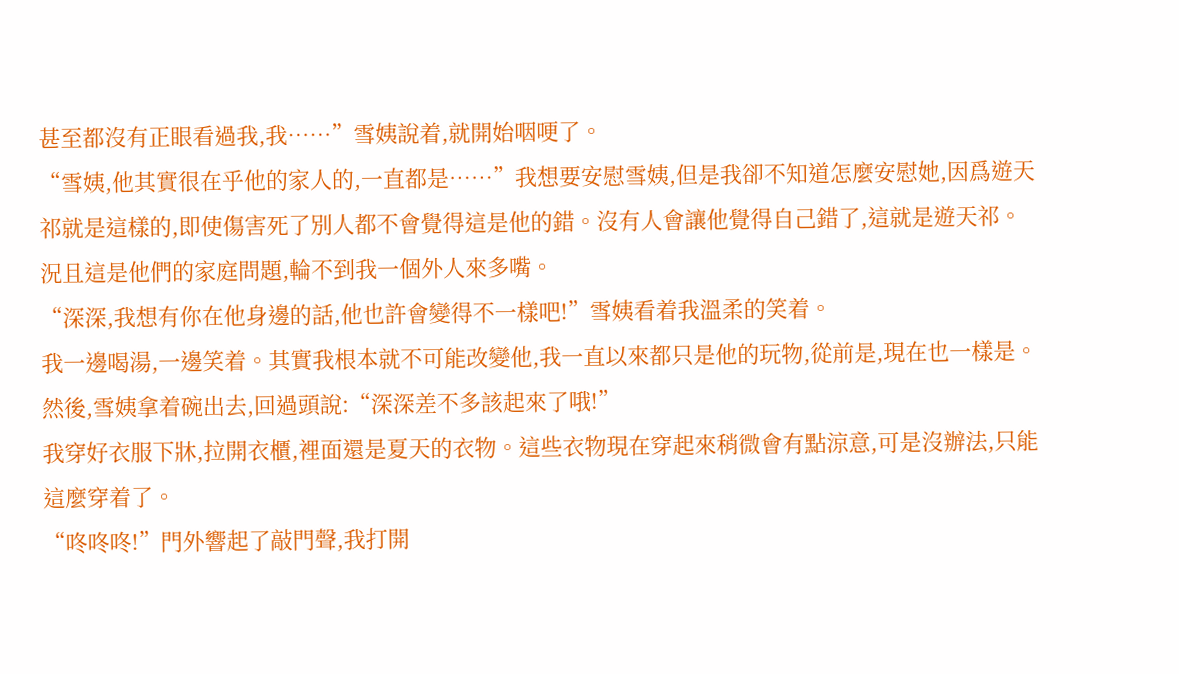甚至都沒有正眼看過我,我……”雪姨說着,就開始咽哽了。
“雪姨,他其實很在乎他的家人的,一直都是……”我想要安慰雪姨,但是我卻不知道怎麼安慰她,因爲遊天祁就是這樣的,即使傷害死了別人都不會覺得這是他的錯。沒有人會讓他覺得自己錯了,這就是遊天祁。況且這是他們的家庭問題,輪不到我一個外人來多嘴。
“深深,我想有你在他身邊的話,他也許會變得不一樣吧!”雪姨看着我溫柔的笑着。
我一邊喝湯,一邊笑着。其實我根本就不可能改變他,我一直以來都只是他的玩物,從前是,現在也一樣是。
然後,雪姨拿着碗出去,回過頭說:“深深差不多該起來了哦!”
我穿好衣服下牀,拉開衣櫃,裡面還是夏天的衣物。這些衣物現在穿起來稍微會有點涼意,可是沒辦法,只能這麼穿着了。
“咚咚咚!”門外響起了敲門聲,我打開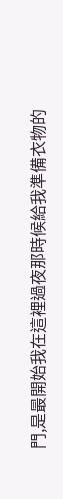門,是最開始我在這裡過夜那時候給我準備衣物的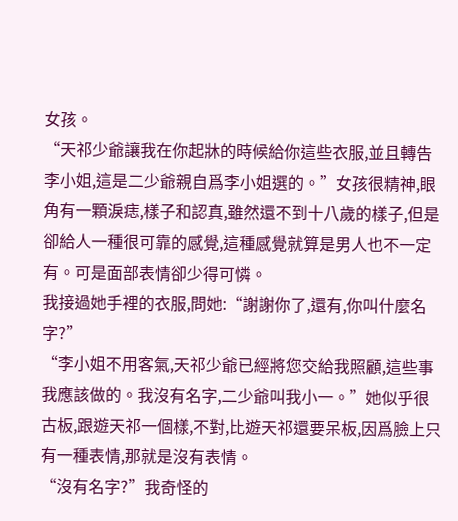女孩。
“天祁少爺讓我在你起牀的時候給你這些衣服,並且轉告李小姐,這是二少爺親自爲李小姐選的。”女孩很精神,眼角有一顆淚痣,樣子和認真,雖然還不到十八歲的樣子,但是卻給人一種很可靠的感覺,這種感覺就算是男人也不一定有。可是面部表情卻少得可憐。
我接過她手裡的衣服,問她:“謝謝你了,還有,你叫什麼名字?”
“李小姐不用客氣,天祁少爺已經將您交給我照顧,這些事我應該做的。我沒有名字,二少爺叫我小一。”她似乎很古板,跟遊天祁一個樣,不對,比遊天祁還要呆板,因爲臉上只有一種表情,那就是沒有表情。
“沒有名字?”我奇怪的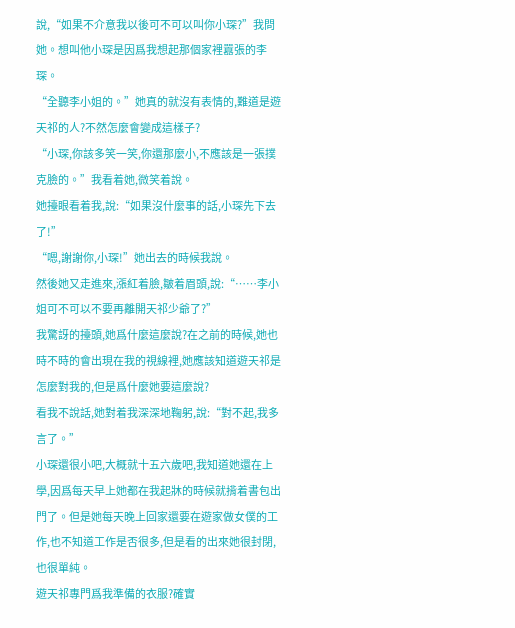說,“如果不介意我以後可不可以叫你小琛?”我問她。想叫他小琛是因爲我想起那個家裡囂張的李琛。
“全聽李小姐的。”她真的就沒有表情的,難道是遊天祁的人?不然怎麼會變成這樣子?
“小琛,你該多笑一笑,你還那麼小,不應該是一張撲克臉的。”我看着她,微笑着說。
她擡眼看着我,說:“如果沒什麼事的話,小琛先下去了!”
“嗯,謝謝你,小琛!”她出去的時候我說。
然後她又走進來,漲紅着臉,皺着眉頭,說:“……李小姐可不可以不要再離開天祁少爺了?”
我驚訝的擡頭,她爲什麼這麼說?在之前的時候,她也時不時的會出現在我的視線裡,她應該知道遊天祁是怎麼對我的,但是爲什麼她要這麼說?
看我不說話,她對着我深深地鞠躬,說:“對不起,我多言了。”
小琛還很小吧,大概就十五六歲吧,我知道她還在上學,因爲每天早上她都在我起牀的時候就揹着書包出門了。但是她每天晚上回家還要在遊家做女僕的工作,也不知道工作是否很多,但是看的出來她很封閉,也很單純。
遊天祁專門爲我準備的衣服?確實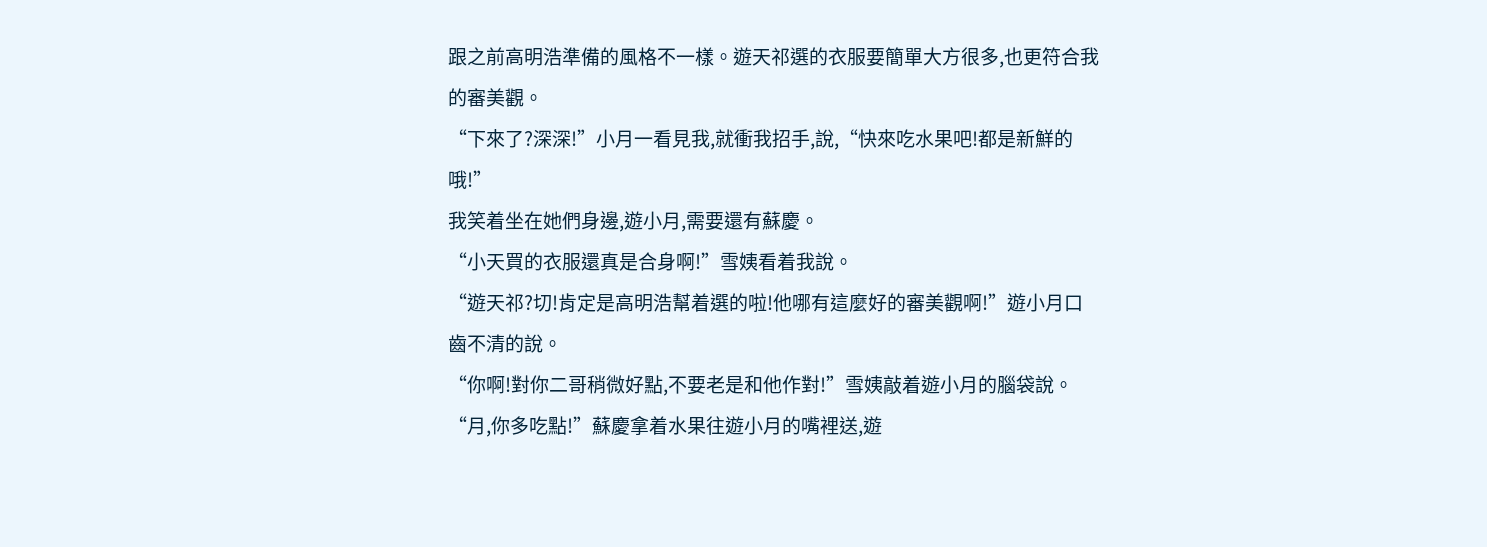跟之前高明浩準備的風格不一樣。遊天祁選的衣服要簡單大方很多,也更符合我的審美觀。
“下來了?深深!”小月一看見我,就衝我招手,說,“快來吃水果吧!都是新鮮的哦!”
我笑着坐在她們身邊,遊小月,需要還有蘇慶。
“小天買的衣服還真是合身啊!”雪姨看着我說。
“遊天祁?切!肯定是高明浩幫着選的啦!他哪有這麼好的審美觀啊!”遊小月口齒不清的說。
“你啊!對你二哥稍微好點,不要老是和他作對!”雪姨敲着遊小月的腦袋說。
“月,你多吃點!”蘇慶拿着水果往遊小月的嘴裡送,遊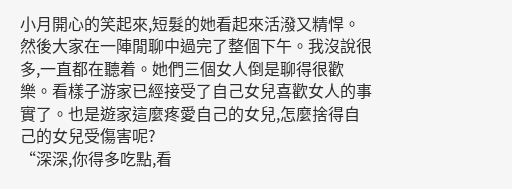小月開心的笑起來,短髮的她看起來活潑又精悍。
然後大家在一陣閒聊中過完了整個下午。我沒說很多,一直都在聽着。她們三個女人倒是聊得很歡樂。看樣子游家已經接受了自己女兒喜歡女人的事實了。也是遊家這麼疼愛自己的女兒,怎麼捨得自己的女兒受傷害呢?
“深深,你得多吃點,看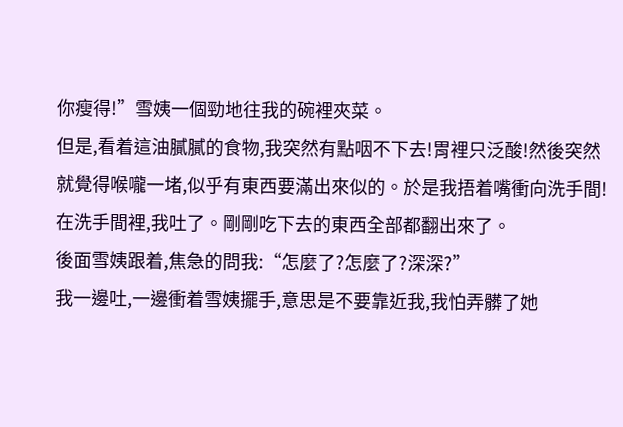你瘦得!”雪姨一個勁地往我的碗裡夾菜。
但是,看着這油膩膩的食物,我突然有點咽不下去!胃裡只泛酸!然後突然就覺得喉嚨一堵,似乎有東西要滿出來似的。於是我捂着嘴衝向洗手間!
在洗手間裡,我吐了。剛剛吃下去的東西全部都翻出來了。
後面雪姨跟着,焦急的問我:“怎麼了?怎麼了?深深?”
我一邊吐,一邊衝着雪姨擺手,意思是不要靠近我,我怕弄髒了她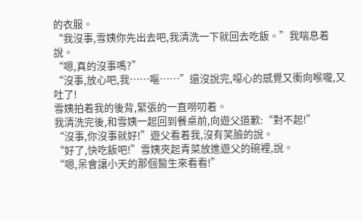的衣服。
“我沒事,雪姨你先出去吧,我清洗一下就回去吃飯。”我喘息着說。
“嗯,真的沒事嗎?”
“沒事,放心吧,我……嘔……”還沒說完,噁心的感覺又衝向喉嚨,又吐了!
雪姨拍着我的後背,緊張的一直嘮叨着。
我清洗完後,和雪姨一起回到餐桌前,向遊父道歉:“對不起!”
“沒事,你沒事就好!”遊父看着我,沒有笑臉的說。
“好了,快吃飯吧!”雪姨夾起青菜放進遊父的碗裡,說。
“嗯,呆會讓小天的那個醫生來看看!”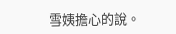雪姨擔心的說。